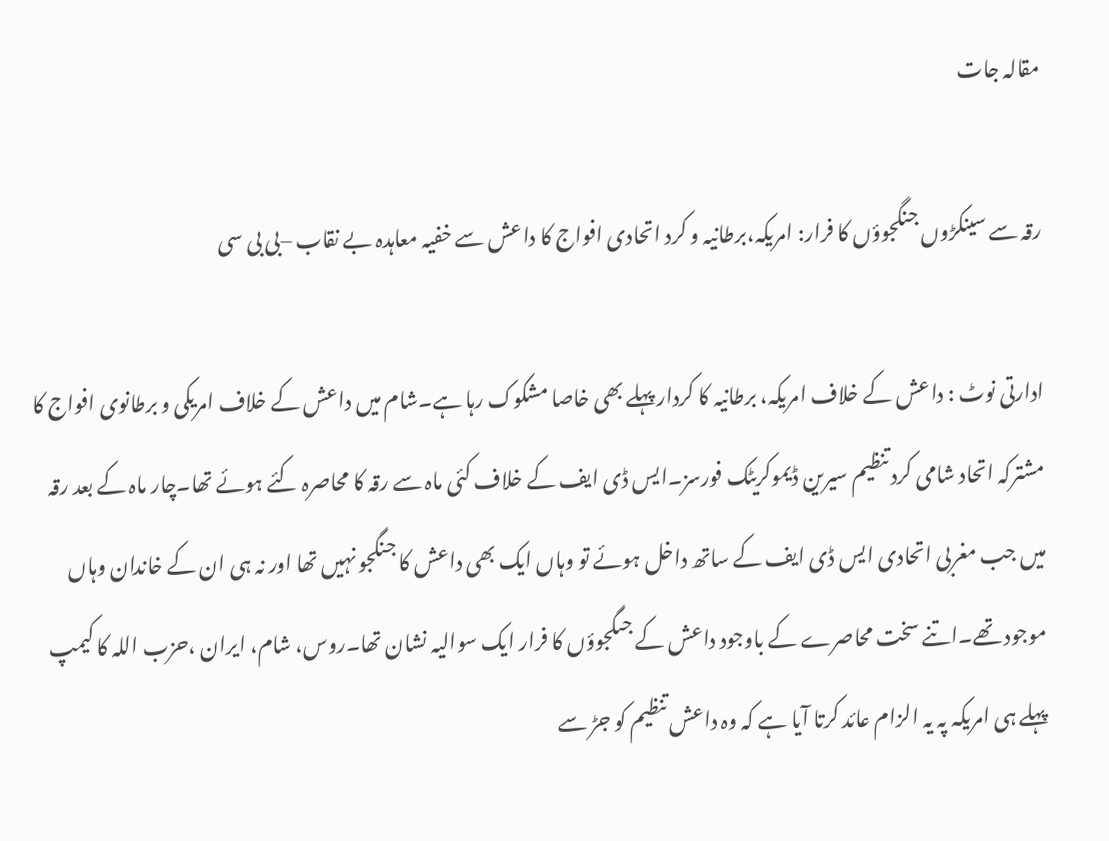مقالہ جات

رقہ سے سینکڑوں جنگجوؤں کا فرار: امریکہ،برطانیہ و کرد اتحادی افواج کا داعش سے خفیہ معاہدہ بے نقاب –بی بی سی

ادارتی نوٹ : داعش کے خلاف امریکہ، برطانیہ کا کردار پہلے بھی خاصا مشکوک رہا ہے۔شام میں داعش کے خلاف امریکی و برطانوی افواج کا مشترکہ اتحاد شامی کرد تنظیم سیرین ڈیموکریٹک فورسز۔ایس ڈی ایف کے خلاف کئی ماہ سے رقہ کا محاصرہ کئے ہوئے تھا۔چار ماہ کے بعد رقہ میں جب مغربی اتحادی ایس ڈی ایف کے ساتھ داخل ہوئے تو وہاں ایک بھی داعش کا جنگجو نہیں تھا اور نہ ہی ان کے خاندان وہاں موجود تھے۔اتنے سخت محاصرے کے باوجود داعش کے جںگجوؤں کا فرار ایک سوالیہ نشان تھا۔روس، شام، ایران ،حزب اللہ کا کیمپ پہلے ہی امریکہ پہ یہ الزام عائد کرتا آیا ہے کہ وہ داعش تنظیم کو جڑ سے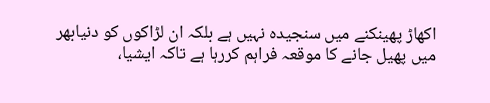اکھاڑ پھینکنے میں سنجیدہ نہیں ہے بلکہ ان لڑاکوں کو دنیابھر میں پھیل جانے کا موقعہ فراہم کررہا ہے تاکہ ایشیا،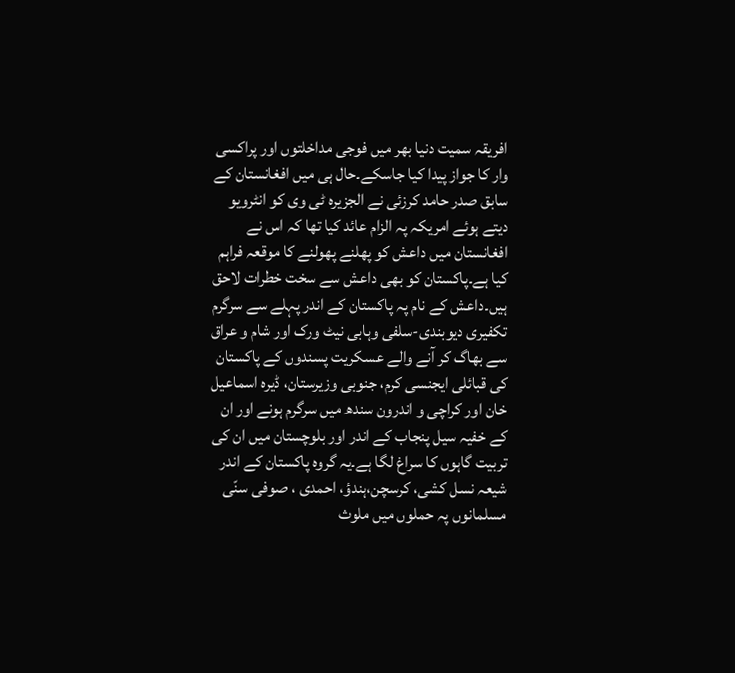افریقہ سمیت دنیا بھر میں فوجی مداخلتوں اور پراکسی وار کا جواز پیدا کیا جاسکے۔حال ہی میں افغانستان کے سابق صدر حامد کرزئی نے الجزیرہ ٹی وی کو انٹرویو دیتے ہوئے امریکہ پہ الزام عائد کیا تھا کہ اس نے افغانستان میں داعش کو پھلنے پھولنے کا موقعہ فراہم کیا ہے۔پاکستان کو بھی داعش سے سخت خطرات لاحق ہیں۔داعش کے نام پہ پاکستان کے اندر پہلے سے سرگرم تکفیری دیوبندی-سلفی وہابی نیٹ ورک اور شام و عراق سے بھاگ کر آنے والے عسکریت پسندوں کے پاکستان کی قبائلی ایجنسی کرم، جنوبی وزیرستان، ڈیرہ اسماعیل خان اور کراچی و اندرون سندھ میں سرگرم ہونے اور ان کے خفیہ سیل پنجاب کے اندر اور بلوچستان میں ان کی تربیت گاہوں کا سراغ لگا ہے۔یہ گروہ پاکستان کے اندر شیعہ نسل کشی، کرسچن،ہندؤ، احمدی ، صوفی سنّی مسلمانوں پہ حملوں میں ملوث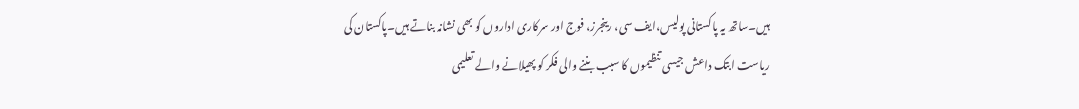ہیں۔ساتھ یہ پاکستانی پولیس،ایف سی، رینجرز، فوج اور سرکاری اداروں کو بھی نشانہ بناتے ہیں۔پاکستان کی ریاست ابتک داعش جیسی تنظیموں کا سبب بننے والی فکر کو پھیلانے والے تعلیمی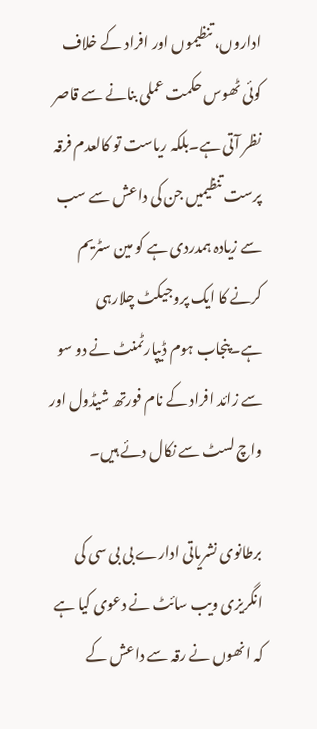اداروں، تنظیموں اور افراد کے خلاف کوئی ٹھوس حکمت عملی بنانے سے قاصر نظر آتی ہے۔بلکہ ریاست تو کالعدم فرقہ پرست تنظیمیں جن کی داعش سے سب سے زیادہ ہمدردی ہے کو مین سٹریم کرنے کا ایک پروجیکٹ چلارہی ہے۔پنجاب ہوم ڈیپارٹمنٹ نے دو سو سے زائد افراد کے نام فورتھ شیڈول اور واچ لسٹ سے نکال دئے ہیں۔

برطانوی نشریاتی ادارے بی بی سی کی انگریزی ویب سائٹ نے دعوی کیا ہے کہ انھوں نے رقہ سے داعش کے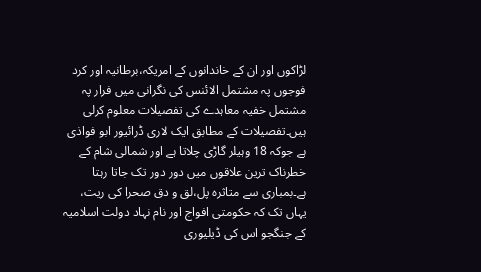لڑاکوں اور ان کے خاندانوں کے امریکہ،برطانیہ اور کرد فوجوں پہ مشتمل الائنس کی نگرانی میں فرار پہ مشتمل خفیہ معاہدے کی تفصیلات معلوم کرلی ہیں۔تفصیلات کے مطابق ایک لاری ڈرائیور ابو فواذی ہے جوکہ 18 وہیلر گاڑی چلاتا ہے اور شمالی شام کے خطرناک ترین علاقوں میں دور دور تک جاتا رہتا ہے۔بمباری سے متاثرہ پل،لق و دق صحرا کی ریت، یہاں تک کہ حکومتی افواج اور نام نہاد دولت اسلامیہ کے جنگجو اس کی ڈیلیوری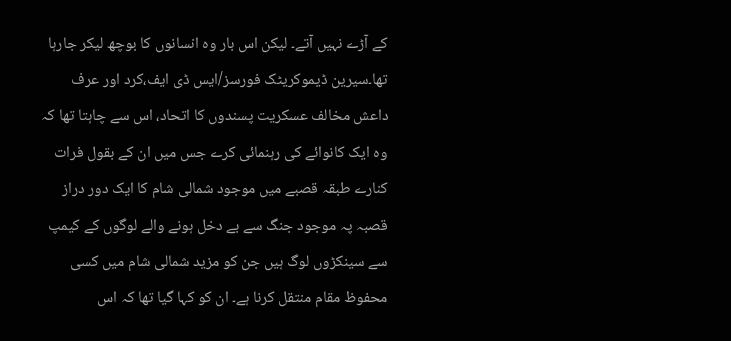کے آڑے نہیں آتے۔ لیکن اس بار وہ انسانوں کا بوچھ لیکر جارہا تھا۔سیرین ڈیموکریٹک فورسز/ایس ڈی ایف،کرد اور عرف داعش مخالف عسکریت پسندوں کا اتحاد، اس سے چاہتا تھا کہ وہ ایک کانوائے کی رہنمائی کرے جس میں ان کے بقول فرات کنارے طبقہ قصبے میں موجود شمالی شام کا ایک دور دراز قصبہ پہ موجود جنگ سے بے دخل ہونے والے لوگوں کے کیمپ سے سینکڑوں لوگ ہیں جن کو مزید شمالی شام میں کسی محفوظ مقام منتقل کرنا ہے۔ ان کو کہا گیا تھا کہ اس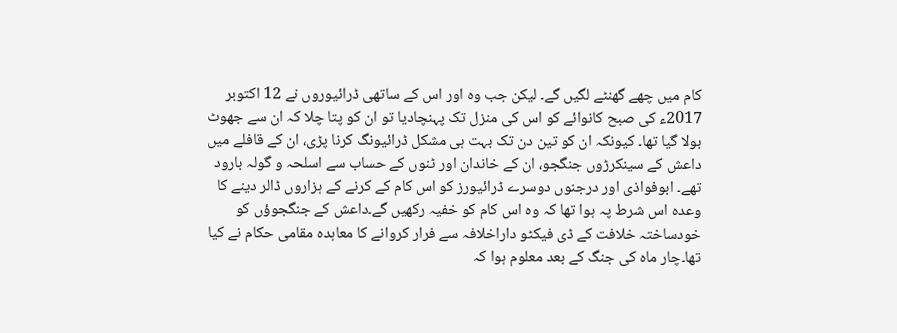کام میں چھے گھنٹے لگیں گے۔ لیکن جب وہ اور اس کے ساتھی ڈرائیوروں نے 12 اکتوبر 2017ء کی صبح کانوائے کو اس کی منزل تک پہنچادیا تو ان کو پتا چلا کہ ان سے جھوٹ بولا گیا تھا۔ کیونکہ ان کو تین دن تک بہت ہی مشکل ڈرائیونگ کرنا پڑی، ان کے قافلے میں داعش کے سینکرڑوں جنگجو، ان کے خاندان اور ٹنوں کے حساب سے اسلحہ و گولہ بارود تھے۔ ابوفواذی اور درجنوں دوسرے ڈرائیورز کو اس کام کے کرنے کے ہزاروں ڈالر دینے کا وعدہ اس شرط پہ ہوا تھا کہ وہ اس کام کو خفیہ رکھیں گے۔داعش کے جنگجوؤں کو خودساختہ خلافت کے ڈی فیکٹو داراخلافہ سے فرار کروانے کا معاہدہ مقامی حکام نے کیا تھا۔چار ماہ کی جنگ کے بعد معلوم ہوا کہ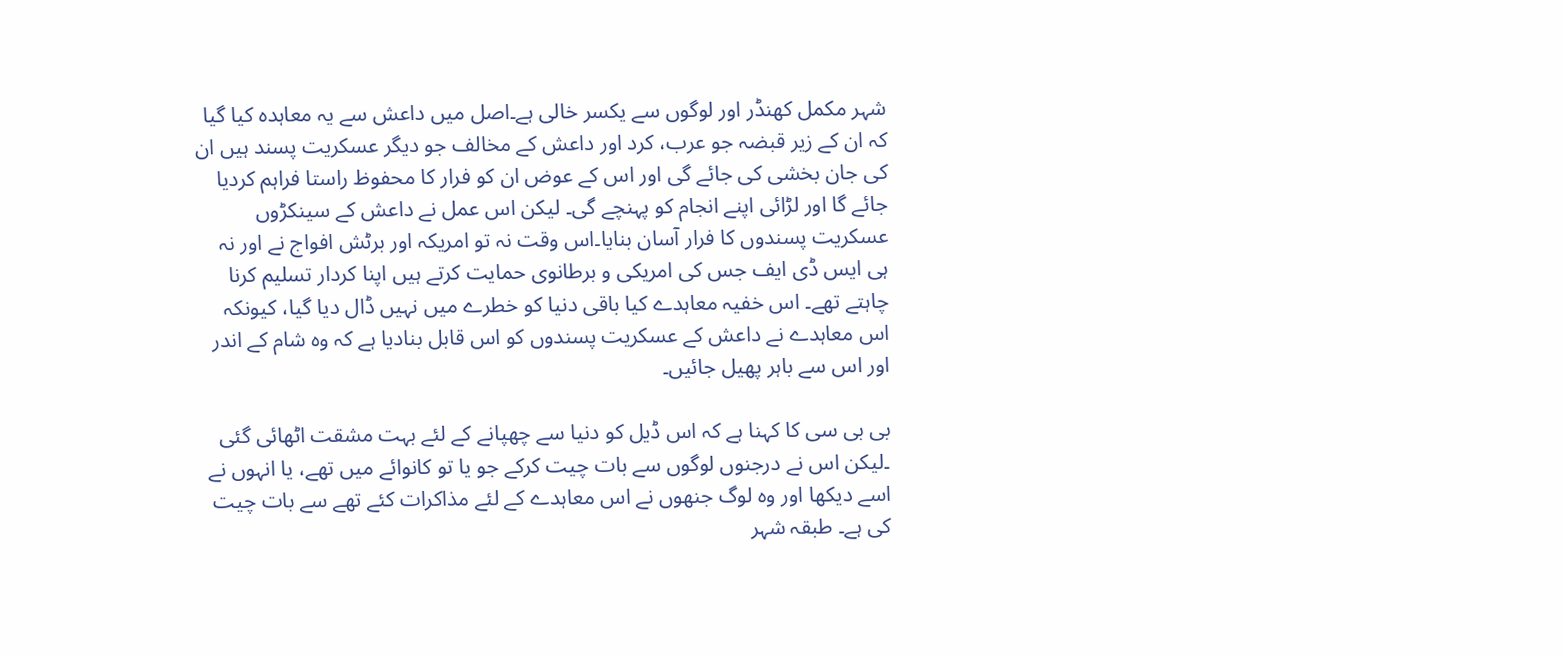شہر مکمل کھنڈر اور لوگوں سے یکسر خالی ہے۔اصل میں داعش سے یہ معاہدہ کیا گیا کہ ان کے زیر قبضہ جو عرب، کرد اور داعش کے مخالف جو دیگر عسکریت پسند ہیں ان کی جان بخشی کی جائے گی اور اس کے عوض ان کو فرار کا محفوظ راستا فراہم کردیا جائے گا اور لڑائی اپنے انجام کو پہنچے گی۔ لیکن اس عمل نے داعش کے سینکڑوں عسکریت پسندوں کا فرار آسان بنایا۔اس وقت نہ تو امریکہ اور برٹش افواج نے اور نہ ہی ایس ڈی ایف جس کی امریکی و برطانوی حمایت کرتے ہیں اپنا کردار تسلیم کرنا چاہتے تھے۔ اس خفیہ معاہدے کیا باقی دنیا کو خطرے میں نہیں ڈال دیا گیا، کیونکہ اس معاہدے نے داعش کے عسکریت پسندوں کو اس قابل بنادیا ہے کہ وہ شام کے اندر اور اس سے باہر پھیل جائیں۔

بی بی سی کا کہنا ہے کہ اس ڈیل کو دنیا سے چھپانے کے لئے بہت مشقت اٹھائی گئی ۔لیکن اس نے درجنوں لوگوں سے بات چیت کرکے جو یا تو کانوائے میں تھے، یا انہوں نے اسے دیکھا اور وہ لوگ جنھوں نے اس معاہدے کے لئے مذاکرات کئے تھے سے بات چیت کی ہے۔ طبقہ شہر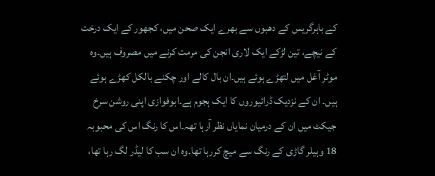کے باہرگریس کے دھبوں سے بھرے ایک صحن میں، کجھور کے ایک درخت کے نیچے، تین لڑکے ایک لاری انجن کی مرمت کرنے میں مصروف ہیں۔وہ موٹر آغل میں لتھڑے ہوئے ہیں۔ان بال کالے اور چکنے بالکل کھڑے ہوئے ہیں۔ ان کے نزدیک ڈرائیوروں کا ایک ہجوم ہے۔ابوفوازی اپنی روشن سرخ جیکٹ میں ان کے درمیان نمایاں نظر آرہا تھہ۔اس کا رنگ اس کی محبوبہ 18 وہیلر گاڑی کے رنگ سے میچ کررہا تھا۔وہ ان سب کا لیڈر لگ رہا تھا،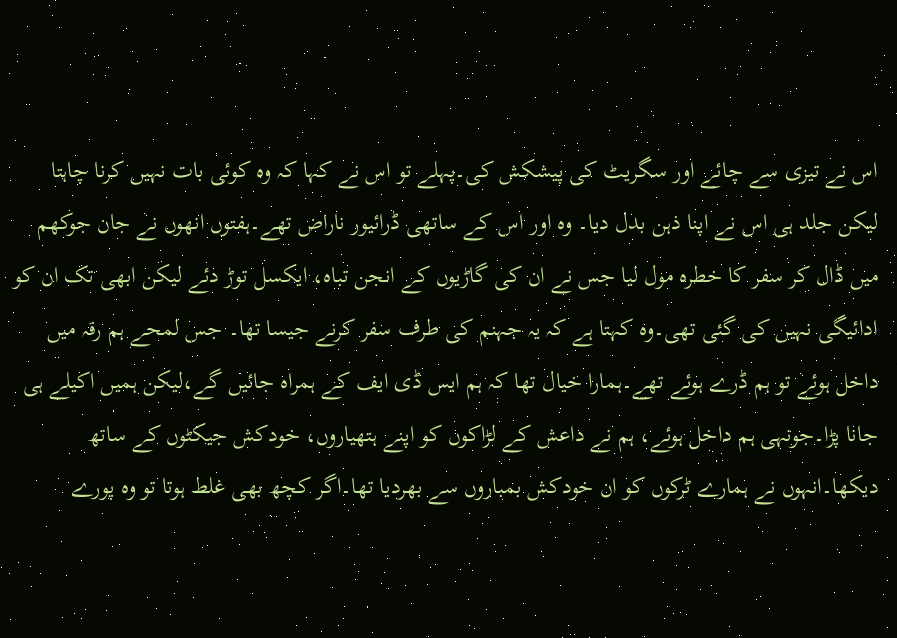اس نے تیزی سے چائے اور سگریٹ کی پیشکش کی۔پہلے تو اس نے کہا کہ وہ کوئی بات نہیں کرنا چاہتا لیکن جلد ہی اس نے اپنا ذہن بدل دیا۔ وہ اور اس کے ساتھی ڈرائیور ناراض تھے۔ہفتوں انھوں نے جان جوکھم میں ڈال کر سفر کا خطرہ مول لیا جس نے ان کی گاڑیوں کے انجن تباہ، ایکسل توڑ دئے لیکن ابھی تک ان کو ادائیگی نہیں کی گئی تھی۔وہ کہتا ہے کہ یہ جہنم کی طرف سفر کرنے جیسا تھا۔ جس لمحے ہم رقہ میں داخل ہوئے تو ہم ڈرے ہوئے تھے۔ہمارا خیال تھا کہ ہم ایس ڈی ایف کے ہمراہ جائیں گے،لیکن ہمیں اکیلے ہی جانا پڑا۔جونہی ہم داخل ہوئے، ہم نے داعش کے لڑاکوں کو اپنے ہتھیاروں، خودکش جیکٹوں کے ساتھ دیکھا۔انہوں نے ہمارے ٹرکوں کو ان خودکش بمباروں سے بھردیا تھا۔اگر کچھ بھی غلط ہوتا تو وہ پورے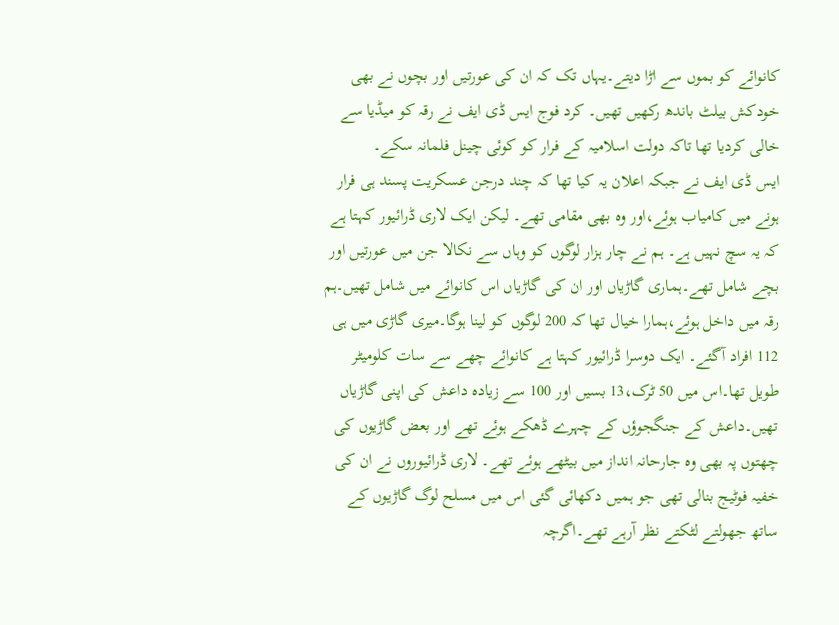کانوائے کو بموں سے اڑا دیتے۔یہاں تک کہ ان کی عورتیں اور بچوں نے بھی خودکش بیلٹ باندھ رکھیں تھیں۔ کرد فوج ایس ڈی ایف نے رقہ کو میڈیا سے خالی کردیا تھا تاکہ دولت اسلامیہ کے فرار کو کوئی چینل فلمانہ سکے۔
ایس ڈی ایف نے جبکہ اعلان یہ کیا تھا کہ چند درجن عسکریت پسند ہی فرار ہونے میں کامیاب ہوئے،اور وہ بھی مقامی تھے۔ لیکن ایک لاری ڈرائیور کہتا ہے کہ یہ سچ نہیں ہے۔ ہم نے چار ہزار لوگوں کو وہاں سے نکالا جن میں عورتیں اور بچے شامل تھے۔ہماری گاڑیاں اور ان کی گاڑیاں اس کانوائے میں شامل تھیں۔ہم رقہ میں داخل ہوئے،ہمارا خیال تھا کہ 200 لوگوں کو لینا ہوگا۔میری گاڑی میں ہی 112 افراد آگئے۔ ایک دوسرا ڈرائیور کہتا ہے کانوائے چھے سے سات کلومیٹر طویل تھا۔اس میں 50 ٹرک،13 بسیں اور 100 سے زیادہ داعش کی اپنی گاڑیاں تھیں۔داعش کے جنگجوؤں کے چہرے ڈھکے ہوئے تھے اور بعض گاڑیوں کی چھتوں پہ بھی وہ جارحانہ انداز میں بیٹھے ہوئے تھے۔ لاری ڈرائیوروں نے ان کی خفیہ فوٹیج بنالی تھی جو ہمیں دکھائی گئی اس میں مسلح لوگ گاڑیوں کے ساتھ جھولتے لٹکتے نظر آرہے تھے۔اگرچہ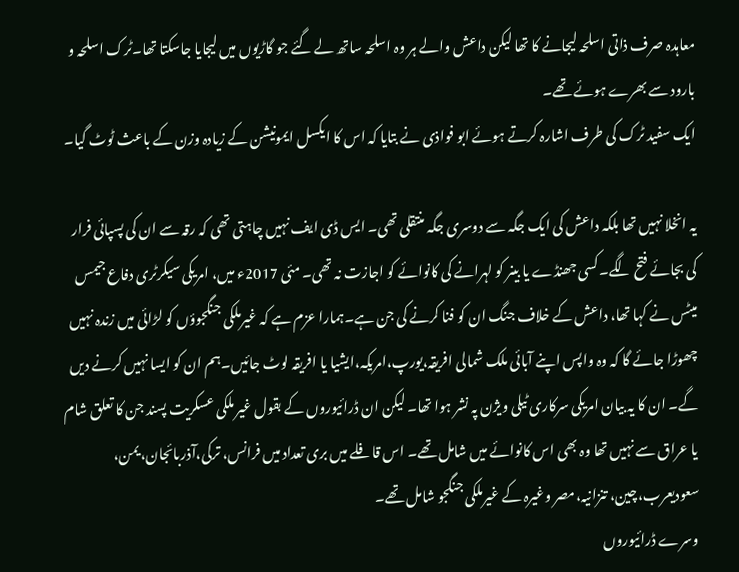معاہدہ صرف ذاتی اسلحہ لیجانے کا تھا لیکن داعش والے ہر وہ اسلحہ ساتھ لے گئے جو گاڑیوں میں لیجایا جاسکتا تھا۔ٹرک اسلحہ و بارود سے بھرے ہوئے تھے۔
ایک سفید ٹرک کی طرف اشارہ کرتے ہوئے ابو فواذی نے بتایا کہ اس کا ایکسل ایمونیشن کے زیادہ وزن کے باعث ٹوٹ گیا۔

یہ انخلا نہیں تھا بلکہ داعش کی ایک جگہ سے دوسری جگہ منتقلی تھی۔ ایس ڈی ایف نہیں چاہتی تھی کہ رقہ سے ان کی پسپائی فرار کی بجائے فتح لگے۔کسی جھنڈے یا بینر کو لہرانے کی کانوائے کو اجازت نہ تھی۔ مئی 2017ء میں، امریکی سیکرٹری دفاع جیمس میٹس نے کہا تھا، داعش کے خلاف جنگ ان کو فنا کرنے کی جن ہے۔ہمارا عزم ہے کہ غیرملکی جنگجوؤں کو لڑائی میں زندہ نہیں چھوڑا جائے گا کہ وہ واپس اپنے آبائی ملک شمالی افریقہ،یورپ،امریکہ،ایشیا یا افریقہ لوٹ جائیں۔ہم ان کو ایسا نہیں کرنے دیں گے۔ ان کا یہ بیان امریکی سرکاری ٹیلی ویژن پہ نشر ہوا تھا۔ لیکن ان ڈرائیوروں کے بقول غیر ملکی عسکریت پسند جن کا تعلق شام یا عراق سے نہیں تھا وہ بھی اس کانوائے میں شامل تھے۔ اس قافلے میں بری تعداد میں فرانس، ترکی،آذربائجان، یمن، سعودیعرب،چین، تنزانیہ،مصر وغیرہ کے غیرملکی جنگجو شامل تھے۔
وسرے ڈرائیوروں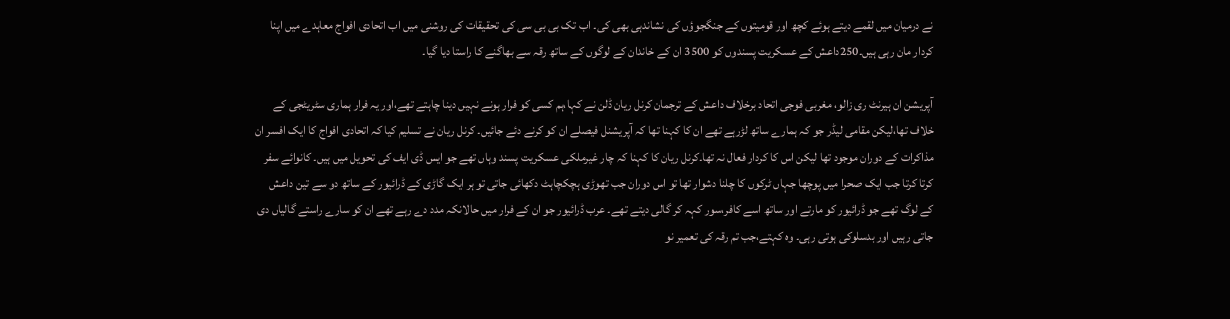نے درمیان میں لقمے دیتے ہوئے کچھ اور قومیتوں کے جنگجوؤں کی نشاندہی بھی کی۔ اب تک بی بی سی کی تحقیقات کی روشنی میں اب اتحادی افواج معاہدے میں اپنا کردار مان رہی ہیں۔250داعش کے عسکریت پسندوں کو 3500 ان کے خاندان کے لوگوں کے ساتھ رقہ سے بھاگنے کا راستا دیا گیا۔

آپریشن ان ہیرنٹ ری زالو، مغربی فوجی اتحاد برخلاف داعش کے ترجمان کرنل ریان ڈلن نے کہا،ہم کسی کو فرار ہونے نہیں دینا چاہتے تھے،اور یہ فرار ہماری سٹریٹجی کے خلاف تھا،لیکن مقامی لیڈر جو کہ ہمارے ساتھ لڑرہے تھے ان کا کہنا تھا کہ آپریشنل فیصلے ان کو کرنے دئے جائیں۔ کرنل ریان نے تسلیم کیا کہ اتحادی افواج کا ایک افسر ان مذاکرات کے دوران موجود تھا لیکن اس کا کردار فعال نہ تھا۔کرنل ریان کا کہنا کہ چار غیرملکی عسکریت پسند وہاں تھے جو ایس ڈی ایف کی تحویل میں ہیں۔ کانوائے سفر کرتا کرتا جب ایک صحرا میں پوچھا جہاں ٹرکوں کا چلنا دشوار تھا تو اس دوران جب تھوڑی ہچکچاہٹ دکھائی جاتی تو ہر ایک گاڑی کے ڈرائیور کے ساتھ دو سے تین داعش کے لوگ تھے جو ڈرائیور کو مارتے اور ساتھ اسے کافر،سور کہہ کر گالی دیتے تھے۔ عرب ڈرائیور جو ان کے فرار میں حالانکہ مدد دے رہے تھے ان کو سارے راستے گالیاں دی جاتی رہیں اور بدسلوکی ہوتی رہی۔ وہ کہتے،جب تم رقہ کی تعمیر نو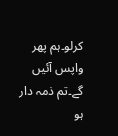کرلو۔ہم پھر واپس آئیں گے۔تم ذمہ دار ہو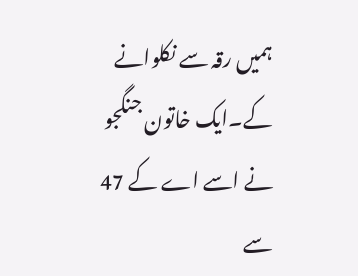ہمیں رقہ سے نکلوانے کے۔ایک خاتون جنگجو نے اسے اے کے 47 سے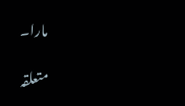مارا۔

متعلقہ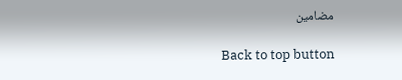مضامین

Back to top button